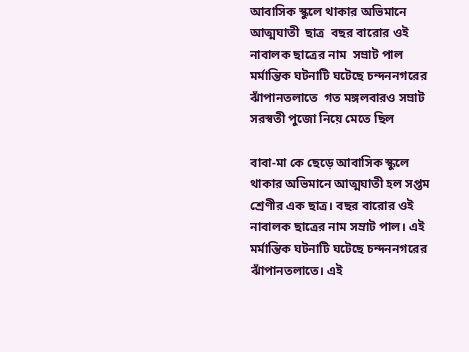আবাসিক স্কুলে থাকার অভিমানে আত্মঘাতী  ছাত্র  বছর বারোর ওই নাবালক ছাত্রের নাম  সম্রাট পাল  মর্মান্তিক ঘটনাটি ঘটেছে চন্দননগরের ঝাঁপানতলাতে  গত মঙ্গলবারও সম্রাট সরস্বতী পুজো নিয়ে মেতে ছিল

বাবা-মা কে ছেড়ে আবাসিক স্কুলে থাকার অভিমানে আত্মঘাতী হল সপ্তম শ্রেণীর এক ছাত্র। বছর বারোর ওই নাবালক ছাত্রের নাম সম্রাট পাল। এই মর্মান্তিক ঘটনাটি ঘটেছে চন্দননগরের ঝাঁপানতলাতে। এই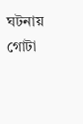ঘটনায় গোটা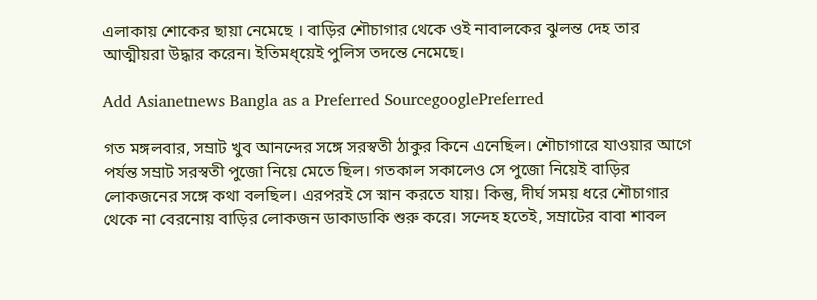এলাকায় শোকের ছায়া নেমেছে । বাড়ির শৌচাগার থেকে ওই নাবালকের ঝুলন্ত দেহ তার আত্মীয়রা উদ্ধার করেন। ইতিমধ্য়েই পুলিস তদন্তে নেমেছে।

Add Asianetnews Bangla as a Preferred SourcegooglePreferred

গত মঙ্গলবার, সম্রাট খুব আনন্দের সঙ্গে সরস্বতী ঠাকুর কিনে এনেছিল। শৌচাগারে যাওয়ার আগে পর্যন্ত সম্রাট সরস্বতী পুজো নিয়ে মেতে ছিল। গতকাল সকালেও সে পুজো নিয়েই বাড়ির লোকজনের সঙ্গে কথা বলছিল। এরপরই সে স্নান করতে যায়। কিন্তু, দীর্ঘ সময় ধরে শৌচাগার থেকে না বেরনোয় বাড়ির লোকজন ডাকাডাকি শুরু করে। সন্দেহ হতেই, সম্রাটের বাবা শাবল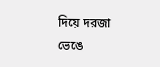দিয়ে দরজা ভেঙে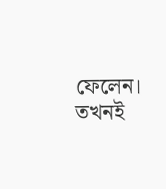ফেলেন। তখনই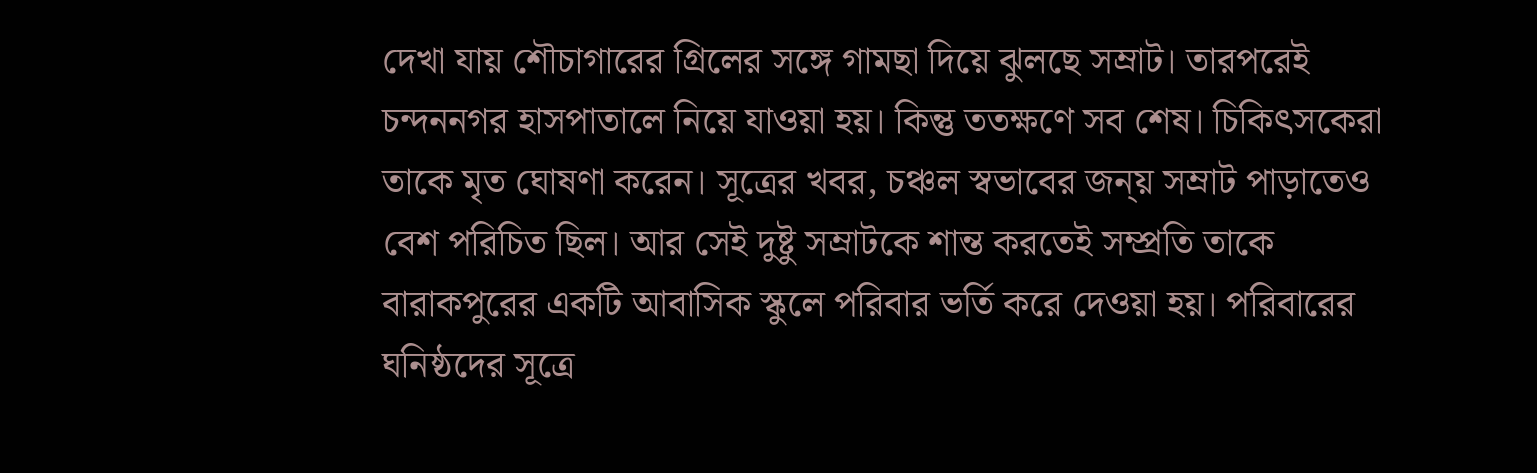দেখা যায় শৌচাগারের গ্রিলের সঙ্গে গামছা দিয়ে ঝুলছে সম্রাট। তারপরেই চন্দননগর হাসপাতালে নিয়ে যাওয়া হয়। কিন্তু ততক্ষণে সব শেষ। চিকিৎসকেরা তাকে মৃত ঘোষণা করেন। সূত্রের খবর, চঞ্চল স্বভাবের জন্য় সম্রাট পাড়াতেও বেশ পরিচিত ছিল। আর সেই দুষ্টু সম্রাটকে শান্ত করতেই সম্প্রতি তাকে বারাকপুরের একটি আবাসিক স্কুলে পরিবার ভর্তি করে দেওয়া হয়। পরিবারের ঘনিষ্ঠদের সূত্রে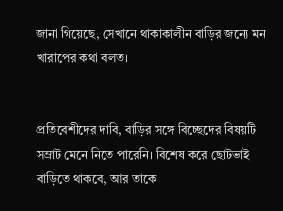জানা গিয়েছে, সেখানে থাকাকালীন বাড়ির জন্যে মন খারাপের কথা বলত।


প্রতিবেশীদের দাবি, বাড়ির সঙ্গে বিচ্ছেদের বিষয়টি সম্রাট মেনে নিতে পারেনি। বিশেষ করে ছোটভাই বাড়িতে থাকবে, আর তাকে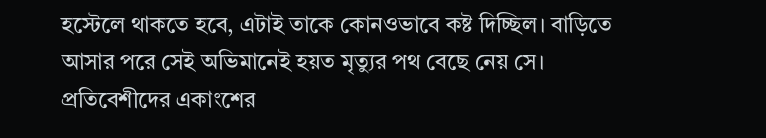হস্টেলে থাকতে হবে, এটাই তাকে কোনওভাবে কষ্ট দিচ্ছিল। বাড়িতে আসার পরে সেই অভিমানেই হয়ত মৃত্যুর পথ বেছে নেয় সে। প্রতিবেশীদের একাংশের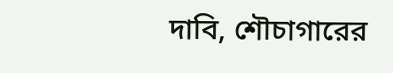দাবি, শৌচাগারের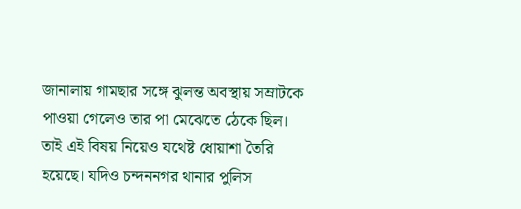জানালায় গামছার সঙ্গে ঝুলন্ত অবস্থায় সম্রাটকে পাওয়া গেলেও তার পা মেঝেতে ঠেকে ছিল। তাই এই বিষয় নিয়েও যথেষ্ট ধোয়াশা তৈরি হয়েছে। যদিও চন্দননগর থানার পুলিস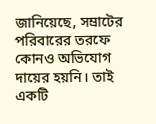জানিয়েছে, সম্রাটের পরিবারের তরফে কোনও অভিযোগ দায়ের হয়নি। তাই একটি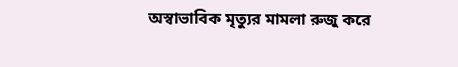অস্বাভাবিক মৃত্যুর মামলা রুজু করে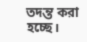তদন্ত করা হচ্ছে।